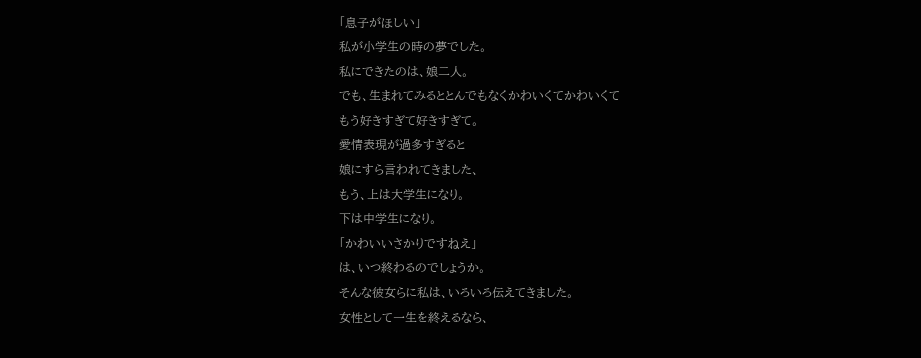「息子がほしい」
私が小学生の時の夢でした。
私にできたのは、娘二人。
でも、生まれてみるととんでもなくかわいくてかわいくて
もう好きすぎて好きすぎて。
愛情表現が過多すぎると
娘にすら言われてきました、
もう、上は大学生になり。
下は中学生になり。
「かわいいさかりですねえ」
は、いつ終わるのでしょうか。
そんな彼女らに私は、いろいろ伝えてきました。
女性として一生を終えるなら、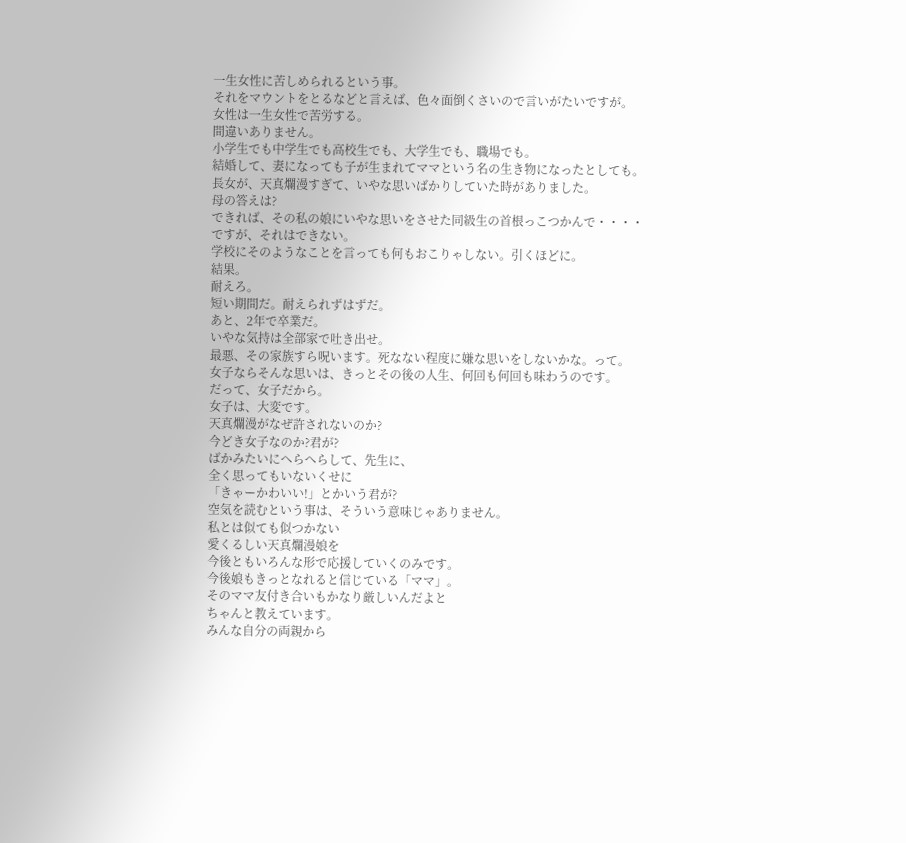一生女性に苦しめられるという事。
それをマウントをとるなどと言えば、色々面倒くさいので言いがたいですが。
女性は一生女性で苦労する。
間違いありません。
小学生でも中学生でも高校生でも、大学生でも、職場でも。
結婚して、妻になっても子が生まれてママという名の生き物になったとしても。
長女が、天真爛漫すぎて、いやな思いばかりしていた時がありました。
母の答えは?
できれば、その私の娘にいやな思いをさせた同級生の首根っこつかんで・・・・
ですが、それはできない。
学校にそのようなことを言っても何もおこりゃしない。引くほどに。
結果。
耐えろ。
短い期間だ。耐えられずはずだ。
あと、2年で卒業だ。
いやな気持は全部家で吐き出せ。
最悪、その家族すら呪います。死なない程度に嫌な思いをしないかな。って。
女子ならそんな思いは、きっとその後の人生、何回も何回も味わうのです。
だって、女子だから。
女子は、大変です。
天真爛漫がなぜ許されないのか?
今どき女子なのか?君が?
ばかみたいにへらへらして、先生に、
全く思ってもいないくせに
「きゃーかわいい!」とかいう君が?
空気を読むという事は、そういう意味じゃありません。
私とは似ても似つかない
愛くるしい天真爛漫娘を
今後ともいろんな形で応援していくのみです。
今後娘もきっとなれると信じている「ママ」。
そのママ友付き合いもかなり厳しいんだよと
ちゃんと教えています。
みんな自分の両親から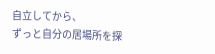自立してから、
ずっと自分の居場所を探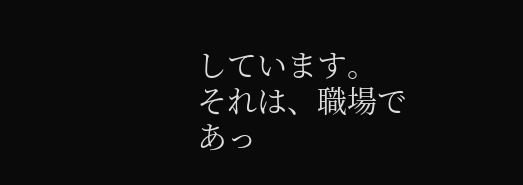しています。
それは、職場であっ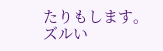たりもします。
ズルい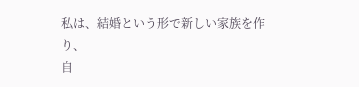私は、結婚という形で新しい家族を作り、
自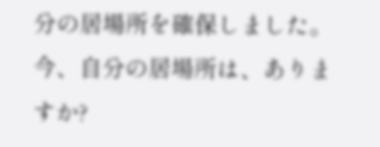分の居場所を確保しました。
今、自分の居場所は、ありますか?